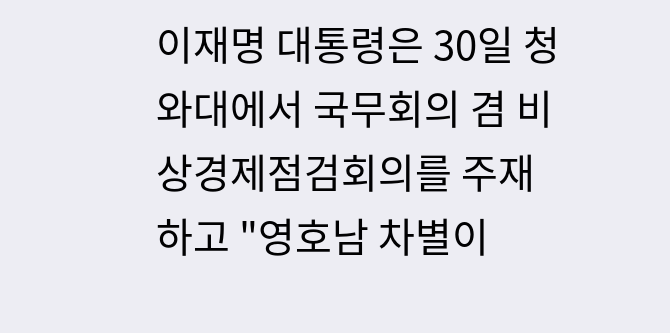이재명 대통령은 30일 청와대에서 국무회의 겸 비상경제점검회의를 주재하고 "영호남 차별이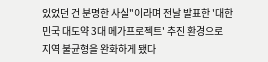있었던 건 분명한 사실"이라며 전날 발표한 '대한민국 대도약 3대 메가프로젝트' 추진 환경으로 지역 불균형을 완화하게 됐다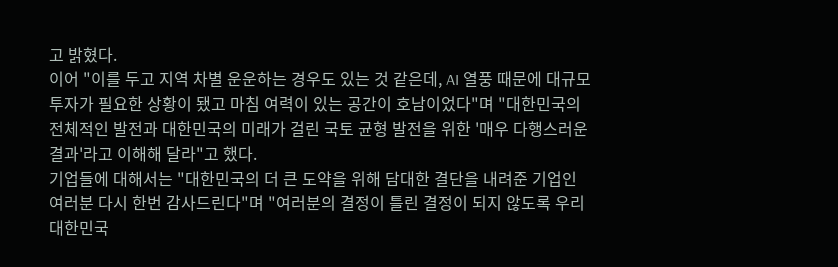고 밝혔다.
이어 "이를 두고 지역 차별 운운하는 경우도 있는 것 같은데, AI 열풍 때문에 대규모 투자가 필요한 상황이 됐고 마침 여력이 있는 공간이 호남이었다"며 "대한민국의 전체적인 발전과 대한민국의 미래가 걸린 국토 균형 발전을 위한 '매우 다행스러운 결과'라고 이해해 달라"고 했다.
기업들에 대해서는 "대한민국의 더 큰 도약을 위해 담대한 결단을 내려준 기업인 여러분 다시 한번 감사드린다"며 "여러분의 결정이 틀린 결정이 되지 않도록 우리 대한민국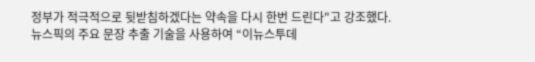정부가 적극적으로 뒷받침하겠다는 약속을 다시 한번 드린다"고 강조했다.
뉴스픽의 주요 문장 추출 기술을 사용하여 “이뉴스투데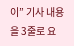이” 기사 내용을 3줄로 요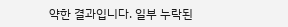약한 결과입니다. 일부 누락된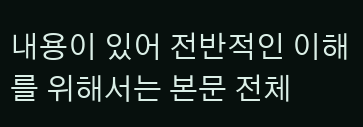내용이 있어 전반적인 이해를 위해서는 본문 전체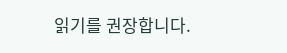읽기를 권장합니다.